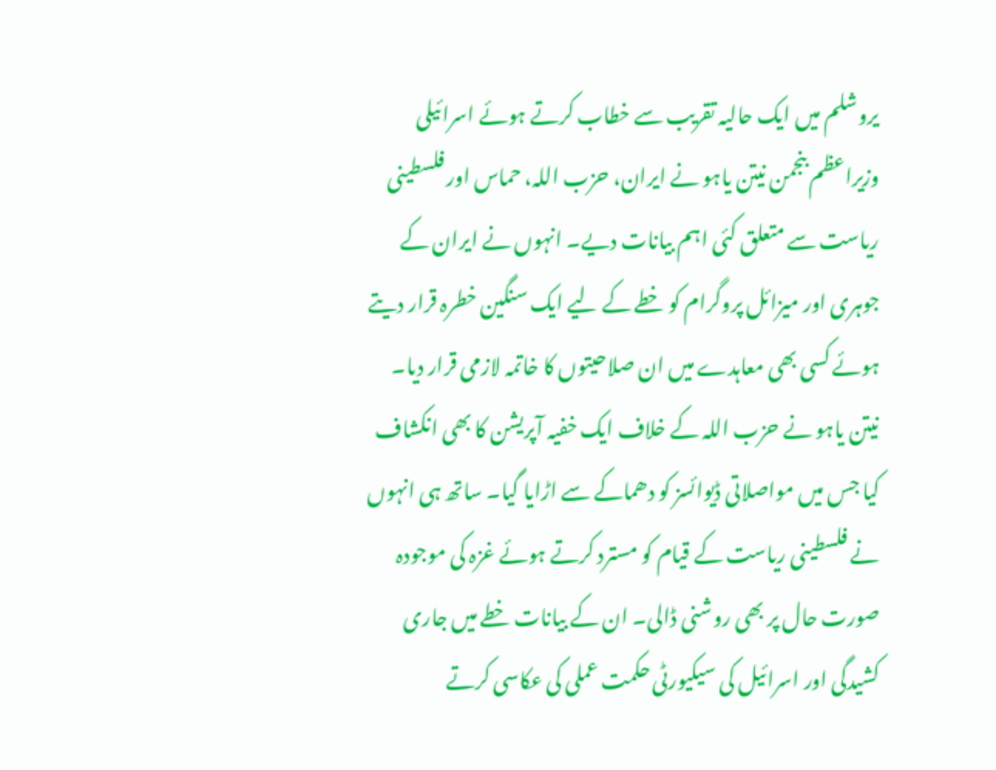یروشلم میں ایک حالیہ تقریب سے خطاب کرتے ہوئے اسرائیلی وزیراعظم بنجمن نیتن یاہو نے ایران، حزب اللہ، حماس اور فلسطینی ریاست سے متعلق کئی اہم بیانات دیے۔ انہوں نے ایران کے جوہری اور میزائل پروگرام کو خطے کے لیے ایک سنگین خطرہ قرار دیتے ہوئے کسی بھی معاہدے میں ان صلاحیتوں کا خاتمہ لازمی قرار دیا۔ نیتن یاہو نے حزب اللہ کے خلاف ایک خفیہ آپریشن کا بھی انکشاف کیا جس میں مواصلاتی ڈیوائسز کو دھماکے سے اڑایا گیا۔ ساتھ ہی انہوں نے فلسطینی ریاست کے قیام کو مسترد کرتے ہوئے غزہ کی موجودہ صورت حال پر بھی روشنی ڈالی۔ ان کے بیانات خطے میں جاری کشیدگی اور اسرائیل کی سیکیورٹی حکمت عملی کی عکاسی کرتے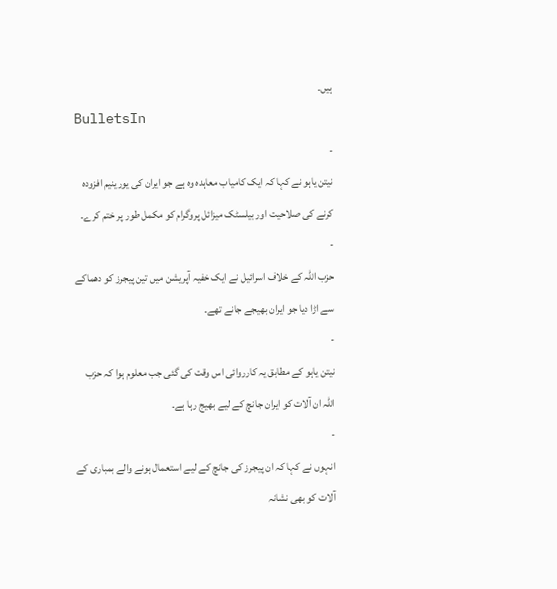ہیں۔
BulletsIn
-
نیتن یاہو نے کہا کہ ایک کامیاب معاہدہ وہ ہے جو ایران کی یورینیم افزودہ کرنے کی صلاحیت اور بیلسٹک میزائل پروگرام کو مکمل طور پر ختم کرے۔
-
حزب اللہ کے خلاف اسرائیل نے ایک خفیہ آپریشن میں تین پیجرز کو دھماکے سے اڑا دیا جو ایران بھیجے جانے تھے۔
-
نیتن یاہو کے مطابق یہ کارروائی اس وقت کی گئی جب معلوم ہوا کہ حزب اللہ ان آلات کو ایران جانچ کے لیے بھیج رہا ہے۔
-
انہوں نے کہا کہ ان پیجرز کی جانچ کے لیے استعمال ہونے والے بمباری کے آلات کو بھی نشانہ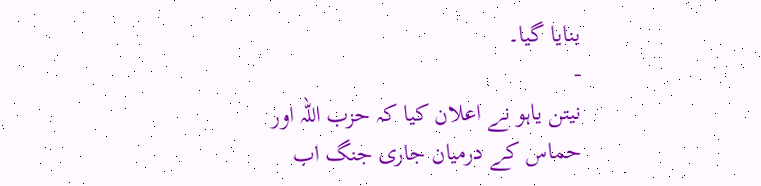بنایا گیا۔
-
نیتن یاہو نے اعلان کیا کہ حزب اللہ اور حماس کے درمیان جاری جنگ اب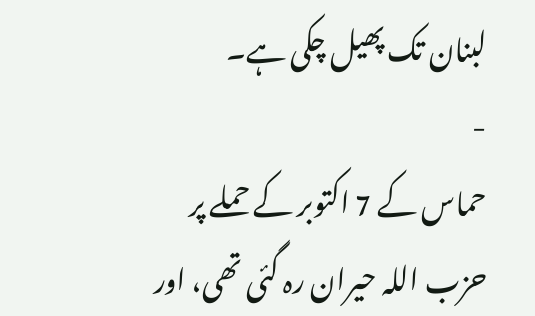لبنان تک پھیل چکی ہے۔
-
حماس کے 7 اکتوبر کے حملے پر حزب اللہ حیران رہ گئی تھی، اور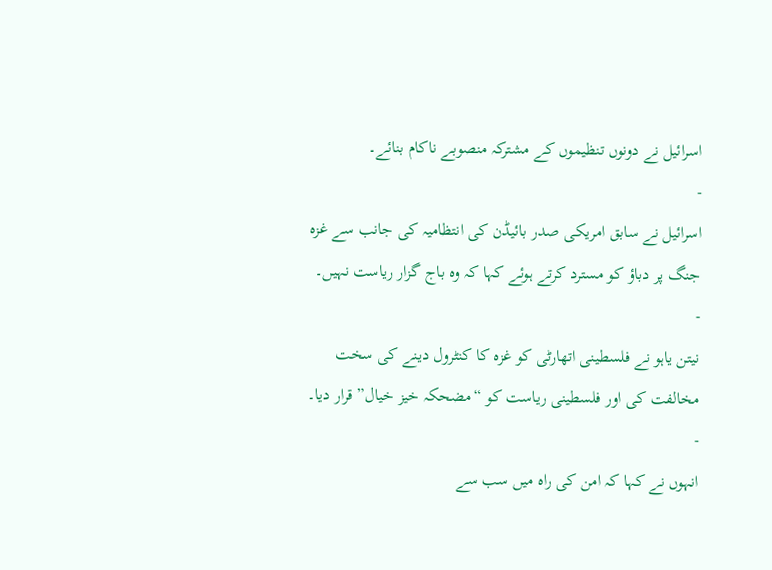اسرائیل نے دونوں تنظیموں کے مشترکہ منصوبے ناکام بنائے۔
-
اسرائیل نے سابق امریکی صدر بائیڈن کی انتظامیہ کی جانب سے غزہ جنگ پر دباؤ کو مسترد کرتے ہوئے کہا کہ وہ باج گزار ریاست نہیں۔
-
نیتن یاہو نے فلسطینی اتھارٹی کو غزہ کا کنٹرول دینے کی سخت مخالفت کی اور فلسطینی ریاست کو “مضحکہ خیز خیال” قرار دیا۔
-
انہوں نے کہا کہ امن کی راہ میں سب سے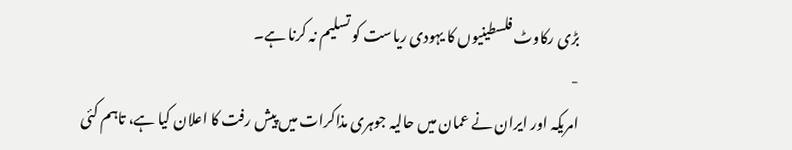بڑی رکاوٹ فلسطینیوں کا یہودی ریاست کو تسلیم نہ کرنا ہے۔
-
امریکہ اور ایران نے عمان میں حالیہ جوہری مذاکرات میں پیش رفت کا اعلان کیا ہے، تاہم کئی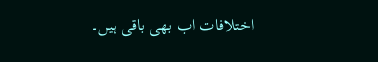اختلافات اب بھی باقی ہیں۔